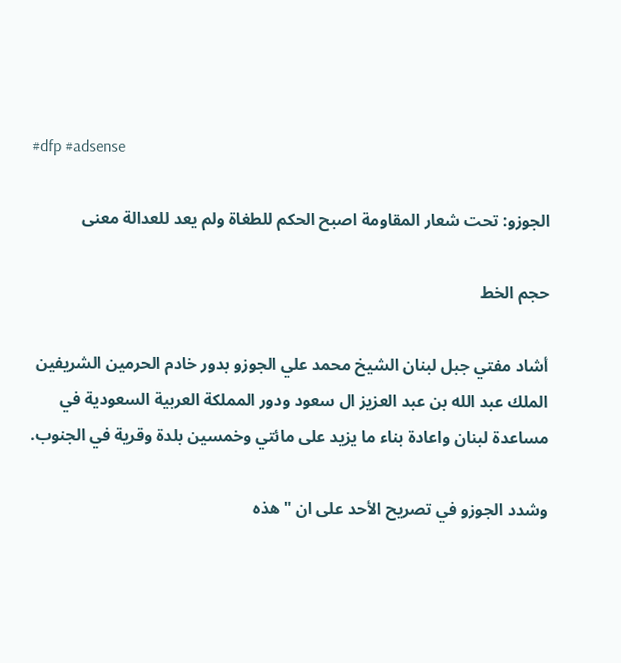#dfp #adsense

الجوزو: تحت شعار المقاومة اصبح الحكم للطغاة ولم يعد للعدالة معنى

حجم الخط

أشاد مفتي جبل لبنان الشيخ محمد علي الجوزو بدور خادم الحرمين الشريفين الملك عبد الله بن عبد العزيز ال سعود ودور المملكة العربية السعودية في مساعدة لبنان واعادة بناء ما يزيد على مائتي وخمسين بلدة وقرية في الجنوب.

وشدد الجوزو في تصريح الأحد على ان "هذه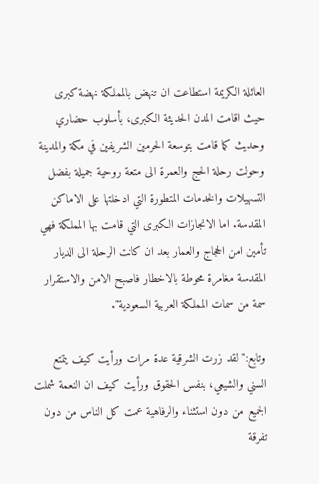العائلة الكريمة استطاعت ان تنهض بالمملكة نهضة كبرى حيث اقامت المدن الحديثة الكبرى، بأسلوب حضاري وحديث كما قامت بتوسعة الحرمين الشريفين في مكة والمدينة وحولت رحلة الحج والعمرة الى متعة روحية جميلة بفضل التسهيلات والخدمات المتطورة التي ادخلتها على الاماكن المقدسة. اما الانجازات الكبرى التي قامت بها المملكة فهي تأمين امن الحجاج والعمار بعد ان كانت الرحلة الى الديار المقدسة مغامرة محوطة بالاخطار فاصبح الامن والاستقرار سمة من سمات المملكة العربية السعودية".

وتابع:" لقد زرت الشرقية عدة مرات ورأيت كيف يتمتع السني والشيعي، بنفس الحقوق ورأيت كيف ان النعمة شملت الجميع من دون استثناء والرفاهية عمت كل الناس من دون تفرقة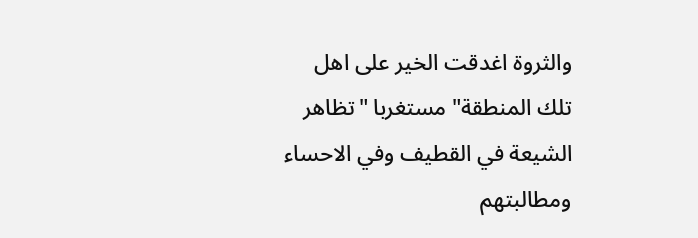والثروة اغدقت الخير على اهل تلك المنطقة" مستغربا "تظاهر الشيعة في القطيف وفي الاحساء ومطالبتهم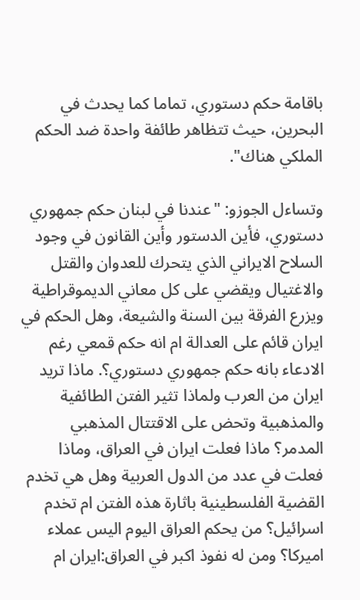باقامة حكم دستوري، تماما كما يحدث في البحرين، حيث تتظاهر طائفة واحدة ضد الحكم الملكي هناك".

وتساءل الجوزو: "عندنا في لبنان حكم جمهوري دستوري، فأين الدستور وأين القانون في وجود السلاح الايراني الذي يتحرك للعدوان والقتل والاغتيال ويقضي على كل معاني الديموقراطية ويزرع الفرقة بين السنة والشيعة، وهل الحكم في ايران قائم على العدالة ام انه حكم قمعي رغم الادعاء بانه حكم جمهوري دستوري؟. ماذا تريد ايران من العرب ولماذا تثير الفتن الطائفية والمذهبية وتحض على الاقتتال المذهبي المدمر؟ ماذا فعلت ايران في العراق، وماذا فعلت في عدد من الدول العربية وهل هي تخدم القضية الفلسطينية باثارة هذه الفتن ام تخدم اسرائيل؟ من يحكم العراق اليوم اليس عملاء اميركا؟ ومن له نفوذ اكبر في العراق:ايران ام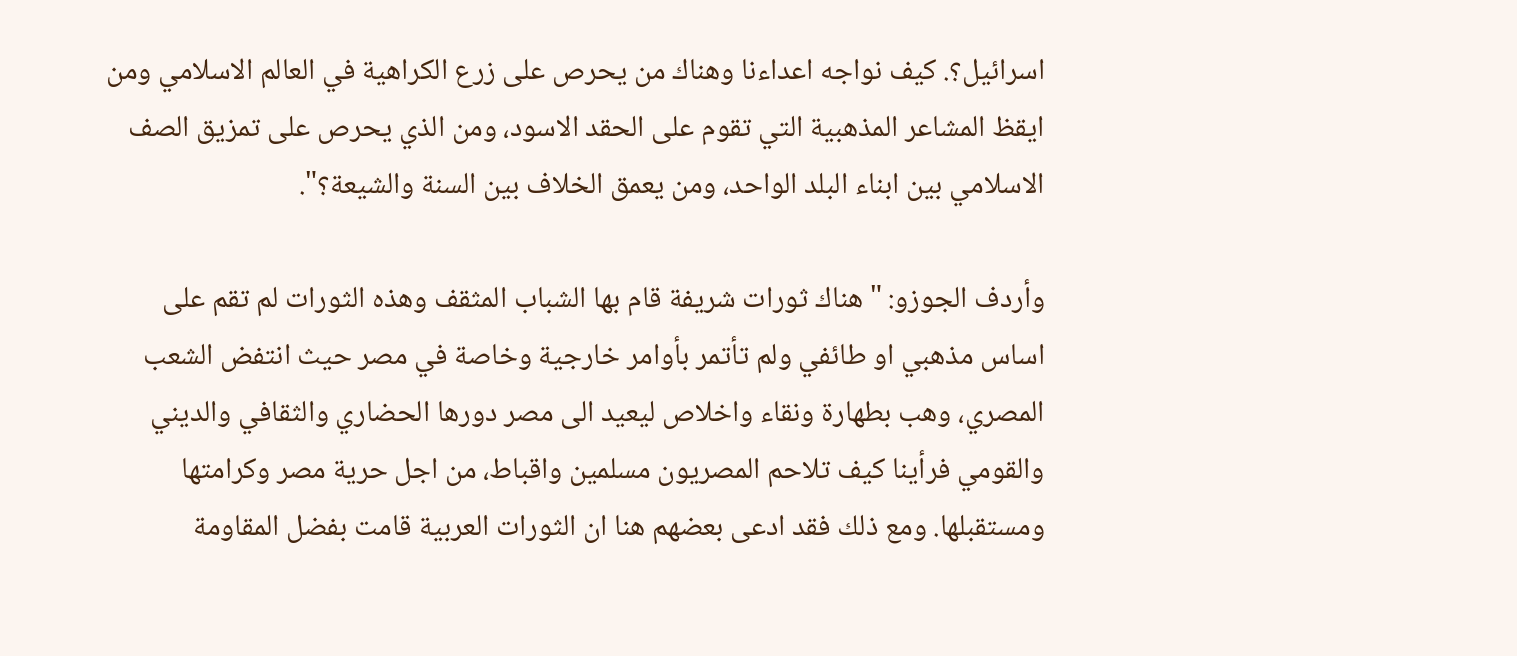اسرائيل؟. كيف نواجه اعداءنا وهناك من يحرص على زرع الكراهية في العالم الاسلامي ومن ايقظ المشاعر المذهبية التي تقوم على الحقد الاسود، ومن الذي يحرص على تمزيق الصف الاسلامي بين ابناء البلد الواحد، ومن يعمق الخلاف بين السنة والشيعة؟".

وأردف الجوزو: "هناك ثورات شريفة قام بها الشباب المثقف وهذه الثورات لم تقم على اساس مذهبي او طائفي ولم تأتمر بأوامر خارجية وخاصة في مصر حيث انتفض الشعب المصري، وهب بطهارة ونقاء واخلاص ليعيد الى مصر دورها الحضاري والثقافي والديني والقومي فرأينا كيف تلاحم المصريون مسلمين واقباط، من اجل حرية مصر وكرامتها ومستقبلها. ومع ذلك فقد ادعى بعضهم هنا ان الثورات العربية قامت بفضل المقاومة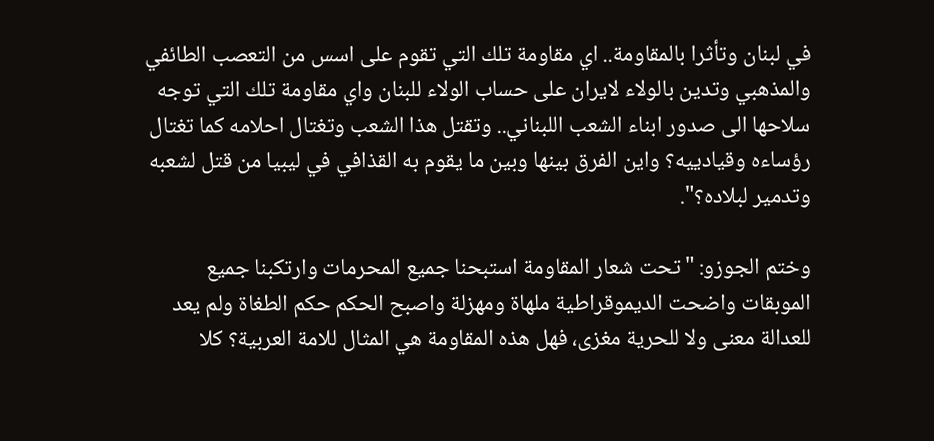في لبنان وتأثرا بالمقاومة.. اي مقاومة تلك التي تقوم على اسس من التعصب الطائفي والمذهبي وتدين بالولاء لايران على حساب الولاء للبنان واي مقاومة تلك التي توجه سلاحها الى صدور ابناء الشعب اللبناني.. وتقتل هذا الشعب وتغتال احلامه كما تغتال رؤساءه وقيادييه؟ واين الفرق بينها وبين ما يقوم به القذافي في ليبيا من قتل لشعبه وتدمير لبلاده؟".

وختم الجوزو: "تحت شعار المقاومة استبحنا جميع المحرمات وارتكبنا جميع الموبقات واضحت الديموقراطية ملهاة ومهزلة واصبح الحكم حكم الطغاة ولم يعد للعدالة معنى ولا للحرية مغزى، فهل هذه المقاومة هي المثال للامة العربية؟ كلا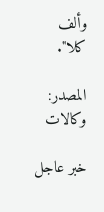وألف كلا".

المصدر:
وكالات

خبر عاجل